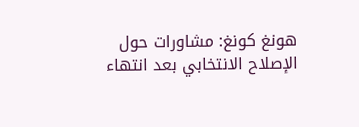هونغ كونغ: مشاورات حول الإصلاح الانتخابي بعد انتهاء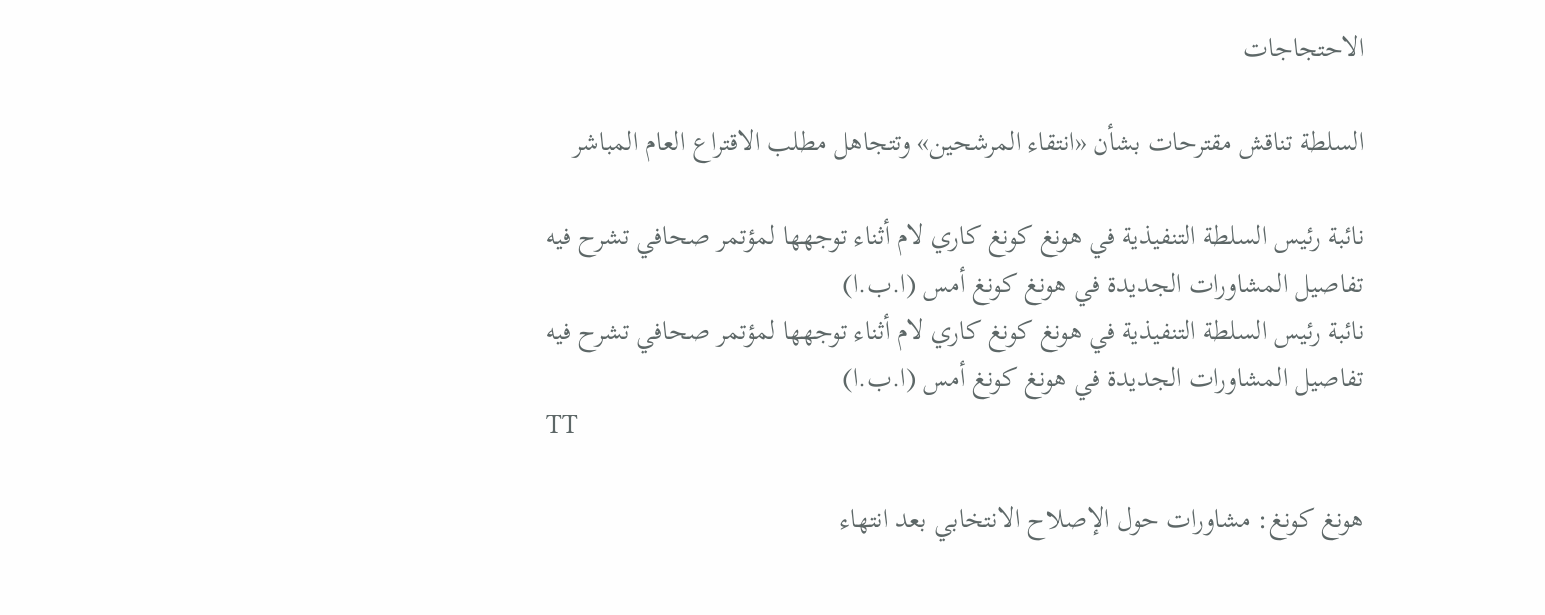الاحتجاجات

السلطة تناقش مقترحات بشأن «انتقاء المرشحين» وتتجاهل مطلب الاقتراع العام المباشر

نائبة رئيس السلطة التنفيذية في هونغ كونغ كاري لام أثناء توجهها لمؤتمر صحافي تشرح فيه تفاصيل المشاورات الجديدة في هونغ كونغ أمس (ا.ب.ا)
نائبة رئيس السلطة التنفيذية في هونغ كونغ كاري لام أثناء توجهها لمؤتمر صحافي تشرح فيه تفاصيل المشاورات الجديدة في هونغ كونغ أمس (ا.ب.ا)
TT

هونغ كونغ: مشاورات حول الإصلاح الانتخابي بعد انتهاء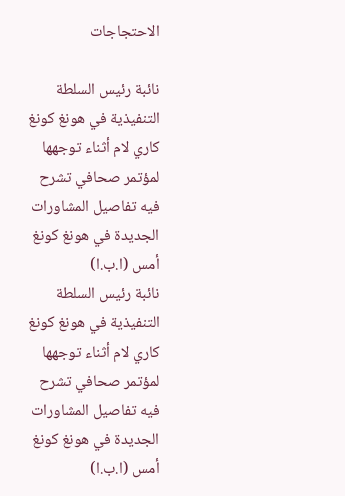الاحتجاجات

نائبة رئيس السلطة التنفيذية في هونغ كونغ كاري لام أثناء توجهها لمؤتمر صحافي تشرح فيه تفاصيل المشاورات الجديدة في هونغ كونغ أمس (ا.ب.ا)
نائبة رئيس السلطة التنفيذية في هونغ كونغ كاري لام أثناء توجهها لمؤتمر صحافي تشرح فيه تفاصيل المشاورات الجديدة في هونغ كونغ أمس (ا.ب.ا)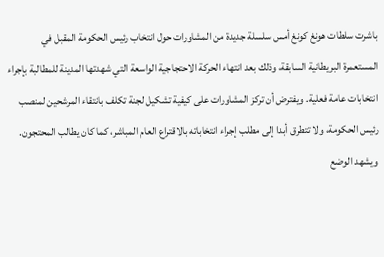باشرت سلطات هونغ كونغ أمس سلسلة جديدة من المشاورات حول انتخاب رئيس الحكومة المقبل في المستعمرة البريطانية السابقة، وذلك بعد انتهاء الحركة الاحتجاجية الواسعة التي شهدتها المدينة للمطالبة بإجراء انتخابات عامة فعلية. ويفترض أن تركز المشاورات على كيفية تشكيل لجنة تكلف بانتقاء المرشحين لمنصب رئيس الحكومة، ولا تتطرق أبدا إلى مطلب إجراء انتخاباته بالاقتراع العام المباشر، كما كان يطالب المحتجون.
ويشهد الوضع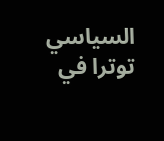السياسي توترا في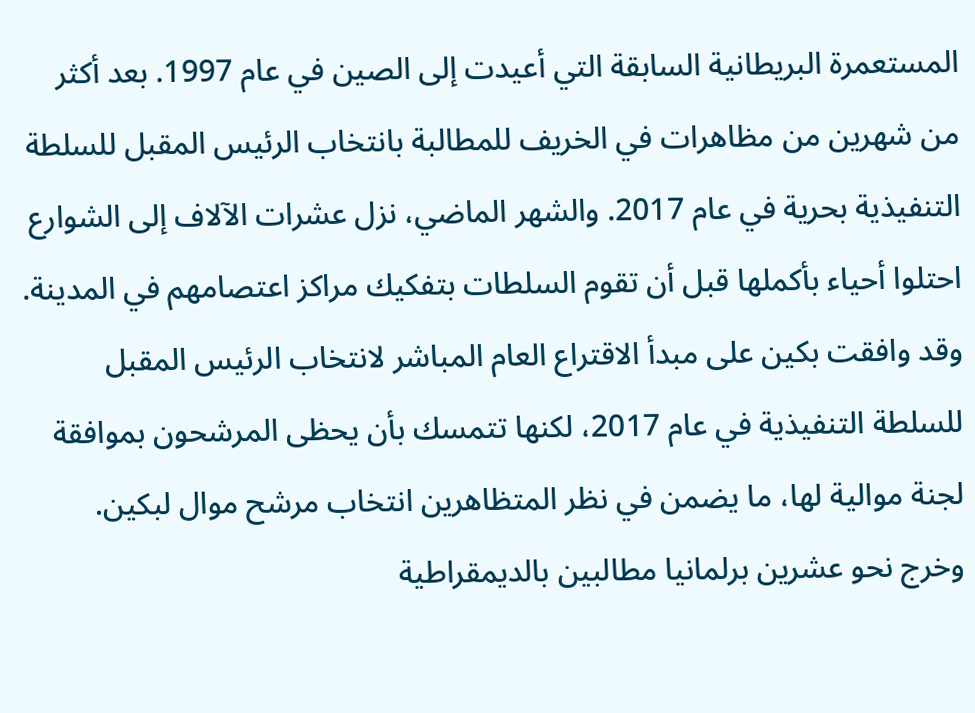المستعمرة البريطانية السابقة التي أعيدت إلى الصين في عام 1997. بعد أكثر من شهرين من مظاهرات في الخريف للمطالبة بانتخاب الرئيس المقبل للسلطة التنفيذية بحرية في عام 2017. والشهر الماضي، نزل عشرات الآلاف إلى الشوارع احتلوا أحياء بأكملها قبل أن تقوم السلطات بتفكيك مراكز اعتصامهم في المدينة. وقد وافقت بكين على مبدأ الاقتراع العام المباشر لانتخاب الرئيس المقبل للسلطة التنفيذية في عام 2017، لكنها تتمسك بأن يحظى المرشحون بموافقة لجنة موالية لها، ما يضمن في نظر المتظاهرين انتخاب مرشح موال لبكين.
وخرج نحو عشرين برلمانيا مطالبين بالديمقراطية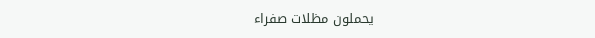يحملون مظلات صفراء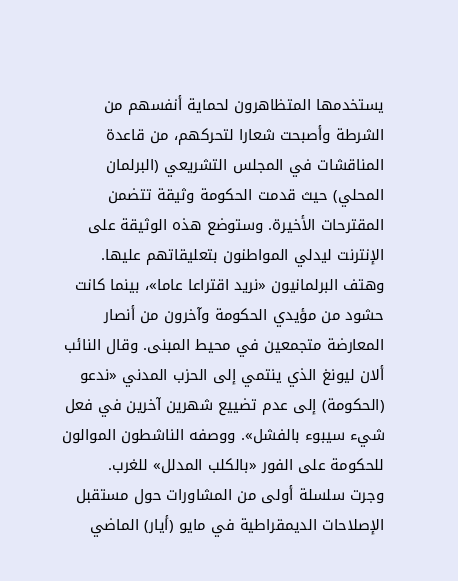يستخدمها المتظاهرون لحماية أنفسهم من الشرطة وأصبحت شعارا لتحركهم، من قاعدة المناقشات في المجلس التشريعي (البرلمان المحلي) حيث قدمت الحكومة وثيقة تتضمن المقترحات الأخيرة. وستوضع هذه الوثيقة على الإنترنت ليدلي المواطنون بتعليقاتهم عليها. وهتف البرلمانيون «نريد اقتراعا عاما»، بينما كانت حشود من مؤيدي الحكومة وآخرون من أنصار المعارضة متجمعين في محيط المبنى. وقال النائب ألان ليونغ الذي ينتمي إلى الحزب المدني «ندعو (الحكومة) إلى عدم تضييع شهرين آخرين في فعل شيء سيبوء بالفشل». ووصفه الناشطون الموالون للحكومة على الفور «بالكلب المدلل» للغرب.
وجرت سلسلة أولى من المشاورات حول مستقبل الإصلاحات الديمقراطية في مايو (أيار) الماضي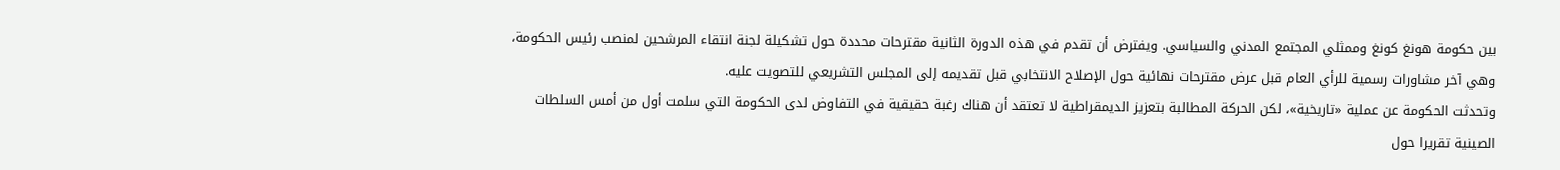بين حكومة هونغ كونغ وممثلي المجتمع المدني والسياسي. ويفترض أن تقدم في هذه الدورة الثانية مقترحات محددة حول تشكيلة لجنة انتقاء المرشحين لمنصب رئيس الحكومة، وهي آخر مشاورات رسمية للرأي العام قبل عرض مقترحات نهائية حول الإصلاح الانتخابي قبل تقديمه إلى المجلس التشريعي للتصويت عليه.
وتحدثت الحكومة عن عملية «تاريخية»، لكن الحركة المطالبة بتعزيز الديمقراطية لا تعتقد أن هناك رغبة حقيقية في التفاوض لدى الحكومة التي سلمت أول من أمس السلطات الصينية تقريرا حول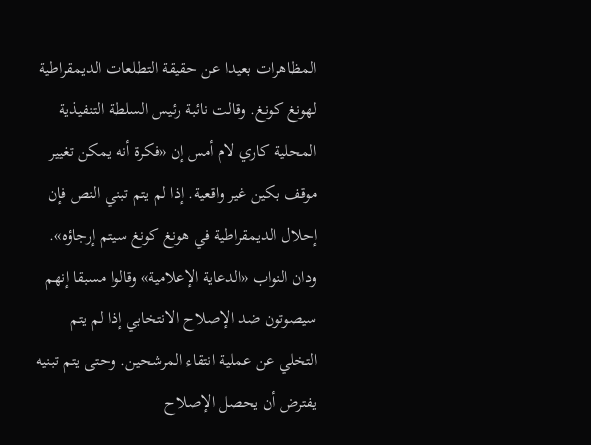المظاهرات بعيدا عن حقيقة التطلعات الديمقراطية لهونغ كونغ. وقالت نائبة رئيس السلطة التنفيذية المحلية كاري لام أمس إن «فكرة أنه يمكن تغيير موقف بكين غير واقعية. إذا لم يتم تبني النص فإن إحلال الديمقراطية في هونغ كونغ سيتم إرجاؤه». ودان النواب «الدعاية الإعلامية» وقالوا مسبقا إنهم سيصوتون ضد الإصلاح الانتخابي إذا لم يتم التخلي عن عملية انتقاء المرشحين. وحتى يتم تبنيه يفترض أن يحصل الإصلاح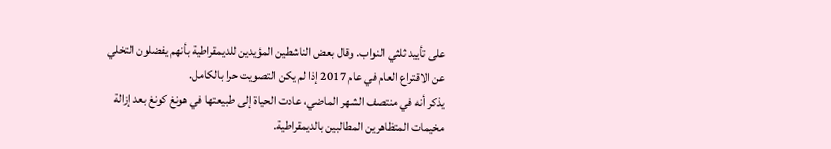على تأييد ثلثي النواب. وقال بعض الناشطين المؤيدين للديمقراطية بأنهم يفضلون التخلي عن الاقتراع العام في عام 2017 إذا لم يكن التصويت حرا بالكامل.
يذكر أنه في منتصف الشهر الماضي، عادت الحياة إلى طبيعتها في هونغ كونغ بعد إزالة مخيمات المتظاهرين المطالبين بالديمقراطية.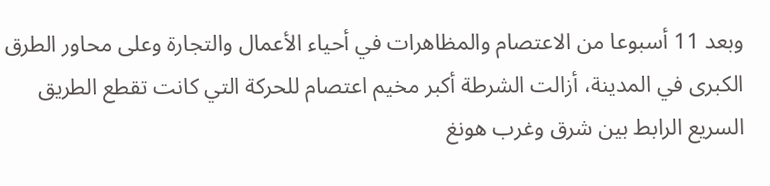وبعد 11 أسبوعا من الاعتصام والمظاهرات في أحياء الأعمال والتجارة وعلى محاور الطرق الكبرى في المدينة، أزالت الشرطة أكبر مخيم اعتصام للحركة التي كانت تقطع الطريق السريع الرابط بين شرق وغرب هونغ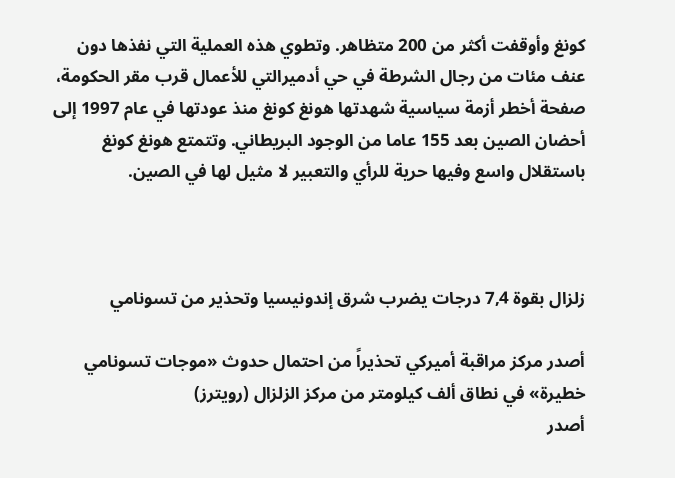كونغ وأوقفت أكثر من 200 متظاهر. وتطوي هذه العملية التي نفذها دون عنف مئات من رجال الشرطة في حي أدميرالتي للأعمال قرب مقر الحكومة، صفحة أخطر أزمة سياسية شهدتها هونغ كونغ منذ عودتها في عام 1997 إلى أحضان الصين بعد 155 عاما من الوجود البريطاني. وتتمتع هونغ كونغ باستقلال واسع وفيها حرية للرأي والتعبير لا مثيل لها في الصين.



زلزال بقوة 7,4 درجات يضرب شرق إندونيسيا وتحذير من تسونامي

أصدر مركز مراقبة أميركي تحذيراً من احتمال حدوث «موجات تسونامي خطيرة» في نطاق ألف كيلومتر من مركز الزلزال (رويترز)
أصدر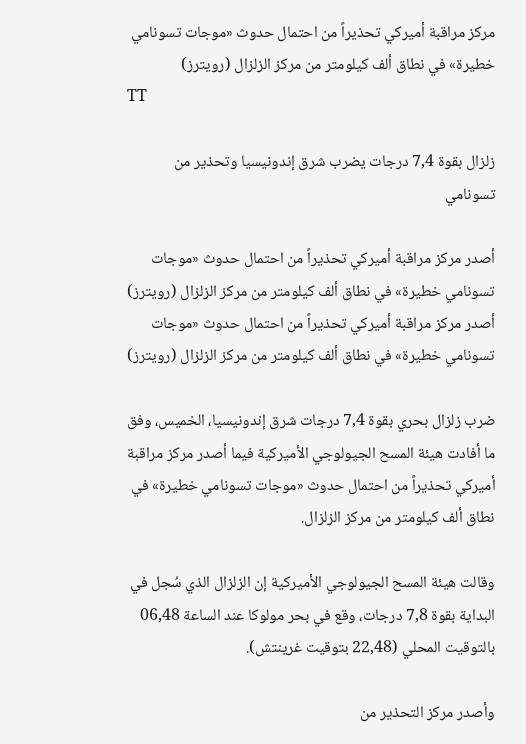مركز مراقبة أميركي تحذيراً من احتمال حدوث «موجات تسونامي خطيرة» في نطاق ألف كيلومتر من مركز الزلزال (رويترز)
TT

زلزال بقوة 7,4 درجات يضرب شرق إندونيسيا وتحذير من تسونامي

أصدر مركز مراقبة أميركي تحذيراً من احتمال حدوث «موجات تسونامي خطيرة» في نطاق ألف كيلومتر من مركز الزلزال (رويترز)
أصدر مركز مراقبة أميركي تحذيراً من احتمال حدوث «موجات تسونامي خطيرة» في نطاق ألف كيلومتر من مركز الزلزال (رويترز)

ضرب زلزال بحري بقوة 7,4 درجات شرق إندونيسيا، الخميس، وفق ما أفادت هيئة المسح الجيولوجي الأميركية فيما أصدر مركز مراقبة أميركي تحذيراً من احتمال حدوث «موجات تسونامي خطيرة» في نطاق ألف كيلومتر من مركز الزلزال.

وقالت هيئة المسح الجيولوجي الأميركية إن الزلزال الذي سُجل في البداية بقوة 7,8 درجات، وقع في بحر مولوكا عند الساعة 06,48 بالتوقيت المحلي (22,48 بتوقيت غرينتش).

وأصدر مركز التحذير من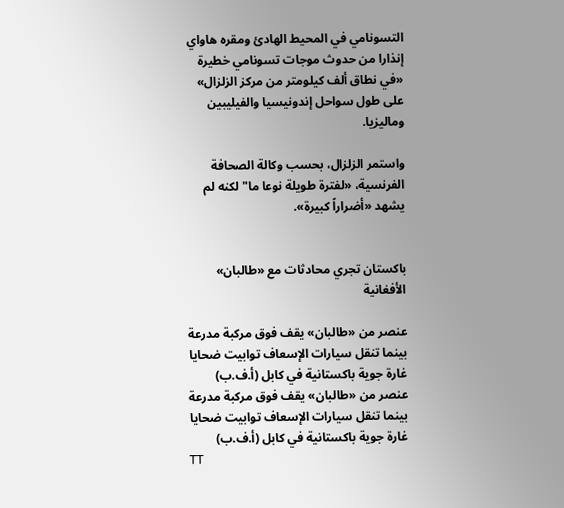التسونامي في المحيط الهادئ ومقره هاواي إنذارا من حدوث موجات تسونامي خطيرة «في نطاق ألف كيلومتر من مركز الزلزال» على طول سواحل إندونيسيا والفيليبين وماليزيا.

واستمر الزلزال، بحسب وكالة الصحافة الفرنسية، «لفترة طويلة نوعا ما" لكنه لم يشهد «أضراراً كبيرة».


باكستان تجري محادثات مع «طالبان» الأفغانية

عنصر من «طالبان» يقف فوق مركبة مدرعة بينما تنقل سيارات الإسعاف توابيت ضحايا غارة جوية باكستانية في كابل (أ.ف.ب)
عنصر من «طالبان» يقف فوق مركبة مدرعة بينما تنقل سيارات الإسعاف توابيت ضحايا غارة جوية باكستانية في كابل (أ.ف.ب)
TT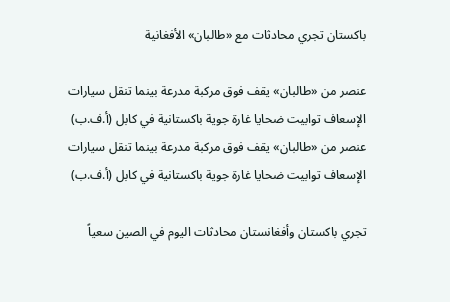باكستان تجري محادثات مع «طالبان» الأفغانية

عنصر من «طالبان» يقف فوق مركبة مدرعة بينما تنقل سيارات الإسعاف توابيت ضحايا غارة جوية باكستانية في كابل (أ.ف.ب)
عنصر من «طالبان» يقف فوق مركبة مدرعة بينما تنقل سيارات الإسعاف توابيت ضحايا غارة جوية باكستانية في كابل (أ.ف.ب)

تجري باكستان وأفغانستان محادثات اليوم في الصين سعياً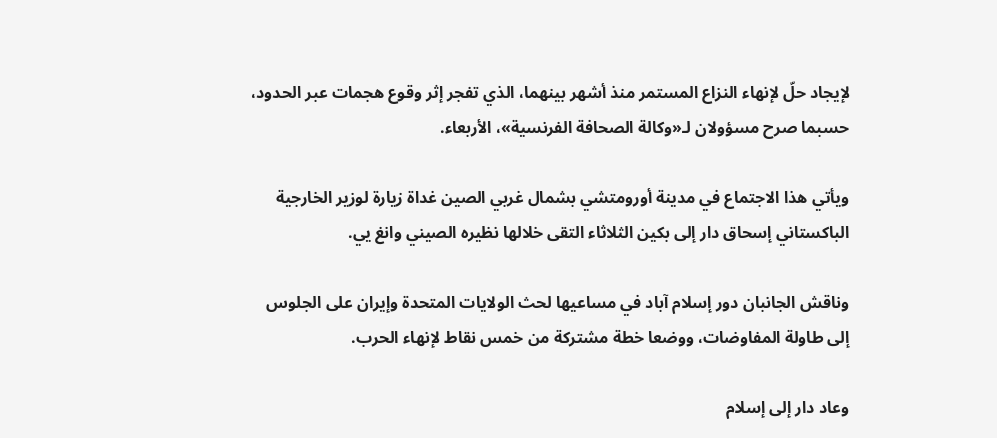لإيجاد حلّ لإنهاء النزاع المستمر منذ أشهر بينهما، الذي تفجر إثر وقوع هجمات عبر الحدود، حسبما صرح مسؤولان لـ«وكالة الصحافة الفرنسية»، الأربعاء.

ويأتي هذا الاجتماع في مدينة أورومتشي بشمال غربي الصين غداة زيارة لوزير الخارجية الباكستاني إسحاق دار إلى بكين الثلاثاء التقى خلالها نظيره الصيني وانغ يي.

وناقش الجانبان دور إسلام آباد في مساعيها لحث الولايات المتحدة وإيران على الجلوس إلى طاولة المفاوضات، ووضعا خطة مشتركة من خمس نقاط لإنهاء الحرب.

وعاد دار إلى إسلام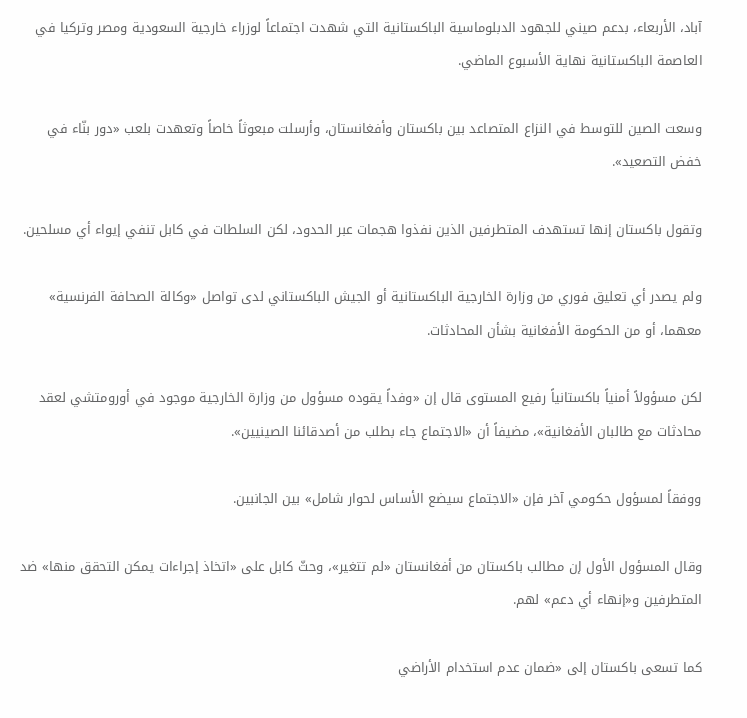آباد، الأربعاء، بدعم صيني للجهود الدبلوماسية الباكستانية التي شهدت اجتماعاً لوزراء خارجية السعودية ومصر وتركيا في العاصمة الباكستانية نهاية الأسبوع الماضي.

وسعت الصين للتوسط في النزاع المتصاعد بين باكستان وأفغانستان، وأرسلت مبعوثاً خاصاً وتعهدت بلعب «دور بنّاء في خفض التصعيد».

وتقول باكستان إنها تستهدف المتطرفين الذين نفذوا هجمات عبر الحدود، لكن السلطات في كابل تنفي إيواء أي مسلحين.

ولم يصدر أي تعليق فوري من وزارة الخارجية الباكستانية أو الجيش الباكستاني لدى تواصل «وكالة الصحافة الفرنسية» معهما، أو من الحكومة الأفغانية بشأن المحادثات.

لكن مسؤولاً أمنياً باكستانياً رفيع المستوى قال إن «وفداً يقوده مسؤول من وزارة الخارجية موجود في أورومتشي لعقد محادثات مع طالبان الأفغانية»، مضيفاً أن «الاجتماع جاء بطلب من أصدقائنا الصينيين».

ووفقاً لمسؤول حكومي آخر فإن «الاجتماع سيضع الأساس لحوار شامل» بين الجانبين.

وقال المسؤول الأول إن مطالب باكستان من أفغانستان «لم تتغير»، وحثّ كابل على «اتخاذ إجراءات يمكن التحقق منها» ضد المتطرفين و«إنهاء أي دعم» لهم.

كما تسعى باكستان إلى «ضمان عدم استخدام الأراضي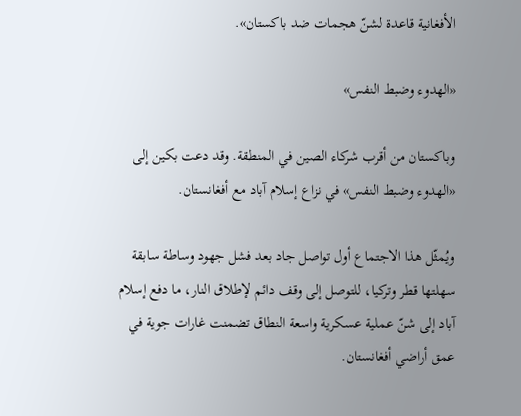الأفغانية قاعدة لشنّ هجمات ضد باكستان».

«الهدوء وضبط النفس»

وباكستان من أقرب شركاء الصين في المنطقة. وقد دعت بكين إلى «الهدوء وضبط النفس» في نزاع إسلام آباد مع أفغانستان.

ويُمثّل هذا الاجتماع أول تواصل جاد بعد فشل جهود وساطة سابقة سهلتها قطر وتركيا، للتوصل إلى وقف دائم لإطلاق النار، ما دفع إسلام آباد إلى شنّ عملية عسكرية واسعة النطاق تضمنت غارات جوية في عمق أراضي أفغانستان.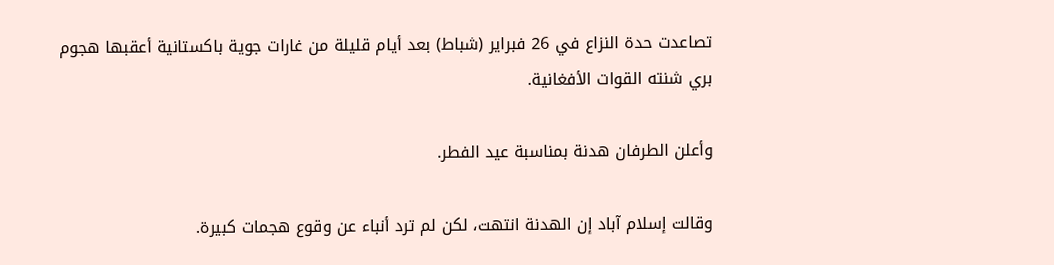تصاعدت حدة النزاع في 26 فبراير (شباط) بعد أيام قليلة من غارات جوية باكستانية أعقبها هجوم بري شنته القوات الأفغانية.

وأعلن الطرفان هدنة بمناسبة عيد الفطر.

وقالت إسلام آباد إن الهدنة انتهت، لكن لم ترد أنباء عن وقوع هجمات كبيرة.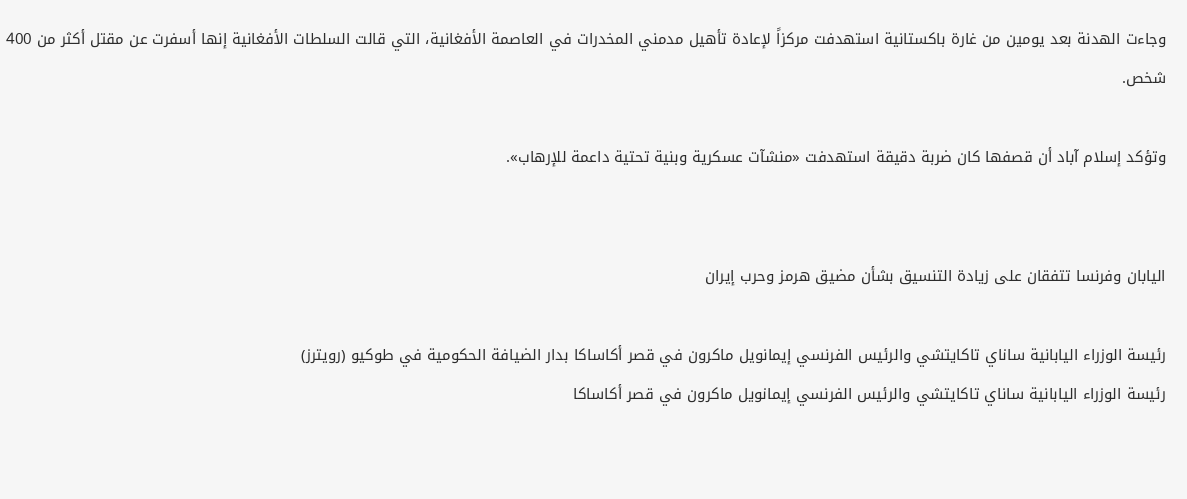وجاءت الهدنة بعد يومين من غارة باكستانية استهدفت مركزاً لإعادة تأهيل مدمني المخدرات في العاصمة الأفغانية، التي قالت السلطات الأفغانية إنها أسفرت عن مقتل أكثر من 400 شخص.

وتؤكد إسلام آباد أن قصفها كان ضربة دقيقة استهدفت «منشآت عسكرية وبنية تحتية داعمة للإرهاب».


اليابان وفرنسا تتفقان على زيادة التنسيق بشأن مضيق هرمز وحرب إيران

رئيسة الوزراء اليابانية ساناي تاكايتشي والرئيس الفرنسي إيمانويل ماكرون في قصر أكاساكا بدار الضيافة الحكومية في طوكيو (رويترز)
رئيسة الوزراء اليابانية ساناي تاكايتشي والرئيس الفرنسي إيمانويل ماكرون في قصر أكاساكا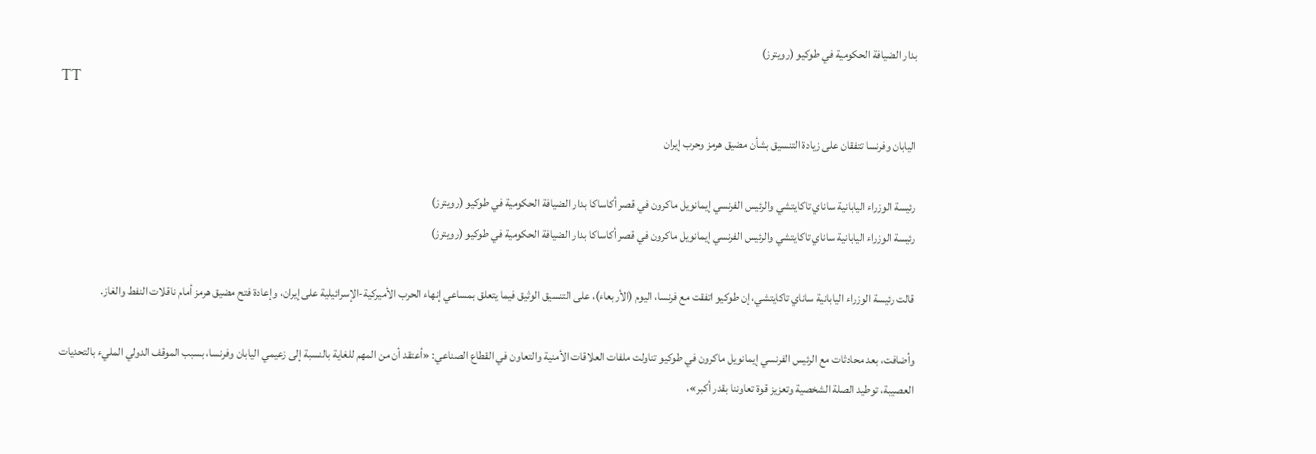بدار الضيافة الحكومية في طوكيو (رويترز)
TT

اليابان وفرنسا تتفقان على زيادة التنسيق بشأن مضيق هرمز وحرب إيران

رئيسة الوزراء اليابانية ساناي تاكايتشي والرئيس الفرنسي إيمانويل ماكرون في قصر أكاساكا بدار الضيافة الحكومية في طوكيو (رويترز)
رئيسة الوزراء اليابانية ساناي تاكايتشي والرئيس الفرنسي إيمانويل ماكرون في قصر أكاساكا بدار الضيافة الحكومية في طوكيو (رويترز)

قالت رئيسة الوزراء اليابانية ساناي تاكايتشي، إن طوكيو اتفقت مع فرنسا، اليوم (الأربعاء)، على التنسيق الوثيق فيما يتعلق بمساعي إنهاء الحرب الأميركية-الإسرائيلية على إيران، وإعادة فتح مضيق هرمز أمام ناقلات النفط والغاز.

وأضافت، بعد محادثات مع الرئيس الفرنسي إيمانويل ماكرون في طوكيو تناولت ملفات العلاقات الأمنية والتعاون في القطاع الصناعي: «أعتقد أن من المهم للغاية بالنسبة إلى زعيمي اليابان وفرنسا، بسبب الموقف الدولي المليء بالتحديات العصيبة، توطيد الصلة الشخصية وتعزيز قوة تعاوننا بقدر أكبر»،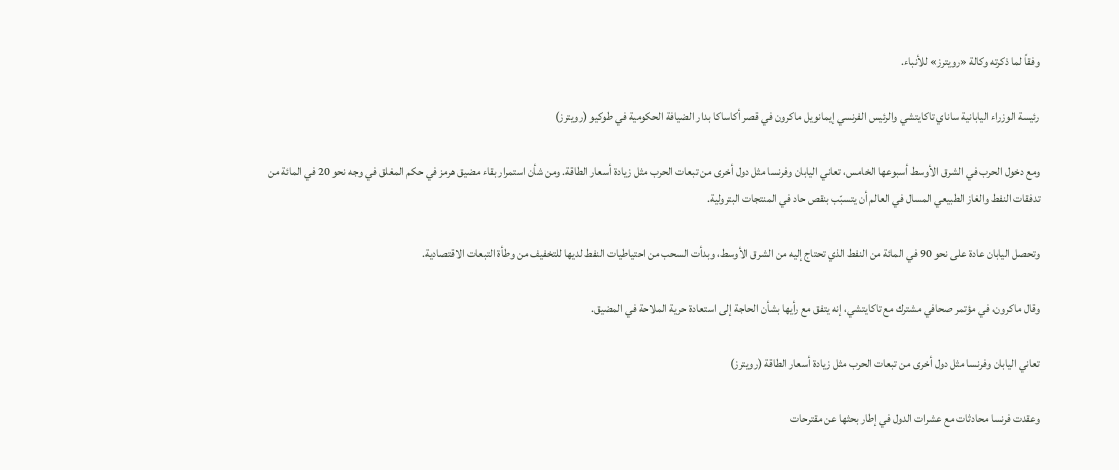وفقاً لما ذكرته وكالة «رويترز» للأنباء.

رئيسة الوزراء اليابانية ساناي تاكايتشي والرئيس الفرنسي إيمانويل ماكرون في قصر أكاساكا بدار الضيافة الحكومية في طوكيو (رويترز)

ومع دخول الحرب في الشرق الأوسط أسبوعها الخامس، تعاني اليابان وفرنسا مثل دول أخرى من تبعات الحرب مثل زيادة أسعار الطاقة. ومن شأن استمرار بقاء مضيق هرمز في حكم المغلق في وجه نحو 20 في المائة من تدفقات النفط والغاز الطبيعي المسال في العالم أن يتسبّب بنقص حاد في المنتجات البترولية.

وتحصل اليابان عادة على نحو 90 في المائة من النفط الذي تحتاج إليه من الشرق الأوسط، وبدأت السحب من احتياطيات النفط لديها للتخفيف من وطأة التبعات الاقتصادية.

وقال ماكرون، في مؤتمر صحافي مشترك مع تاكايتشي، إنه يتفق مع رأيها بشأن الحاجة إلى استعادة حرية الملاحة في المضيق.

تعاني اليابان وفرنسا مثل دول أخرى من تبعات الحرب مثل زيادة أسعار الطاقة (رويترز)

وعقدت فرنسا محادثات مع عشرات الدول في إطار بحثها عن مقترحات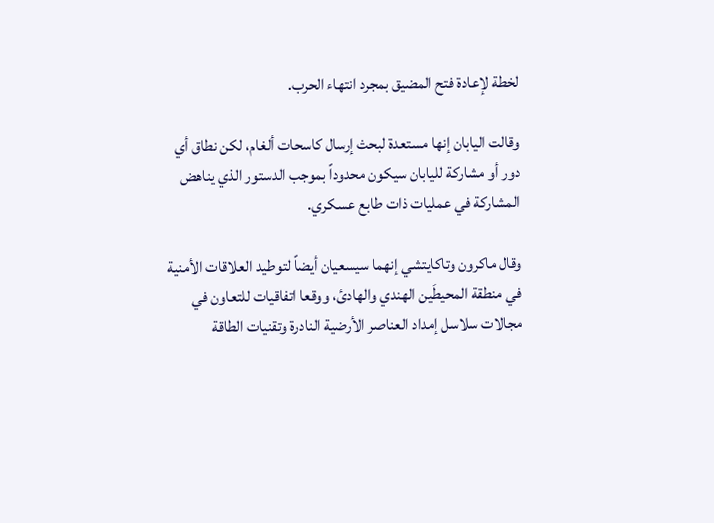لخطة لإعادة فتح المضيق بمجرد انتهاء الحرب.

وقالت اليابان إنها مستعدة لبحث إرسال كاسحات ألغام، لكن نطاق أي دور أو مشاركة لليابان سيكون محدوداً بموجب الدستور الذي يناهض المشاركة في عمليات ذات طابع عسكري.

وقال ماكرون وتاكايتشي إنهما سيسعيان أيضاً لتوطيد العلاقات الأمنية في منطقة المحيطَين الهندي والهادئ، ووقعا اتفاقيات للتعاون في مجالات سلاسل إمداد العناصر الأرضية النادرة وتقنيات الطاقة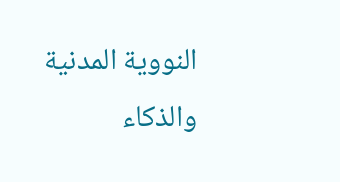النووية المدنية والذكاء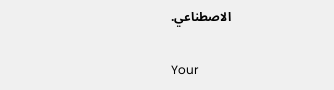الاصطناعي.

Your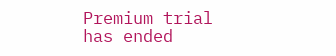Premium trial has ended